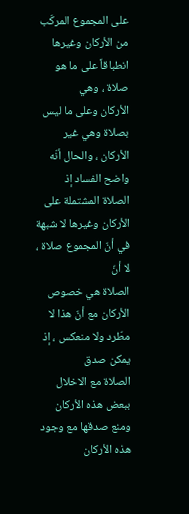على المجموع المركّب من الأركان وغيرها انطباقاً على ما هو صلاة ، وهي
الأركان وعلى ما ليس بصلاة وهي غير الأركان ، والحال أنّه واضح الفساد إذ
الصلاة المشتملة على الأركان وغيرها لا شبهة في أنّ المجموع صلاة ، لا أنّ
الصلاة هي خصوص الأركان مع أنّ هذا لا مطّرد ولا منعكس ، إذ يمكن صدق
الصلاة مع الاخلال ببعض هذه الأركان ومنع صدقها مع وجود هذه الأركان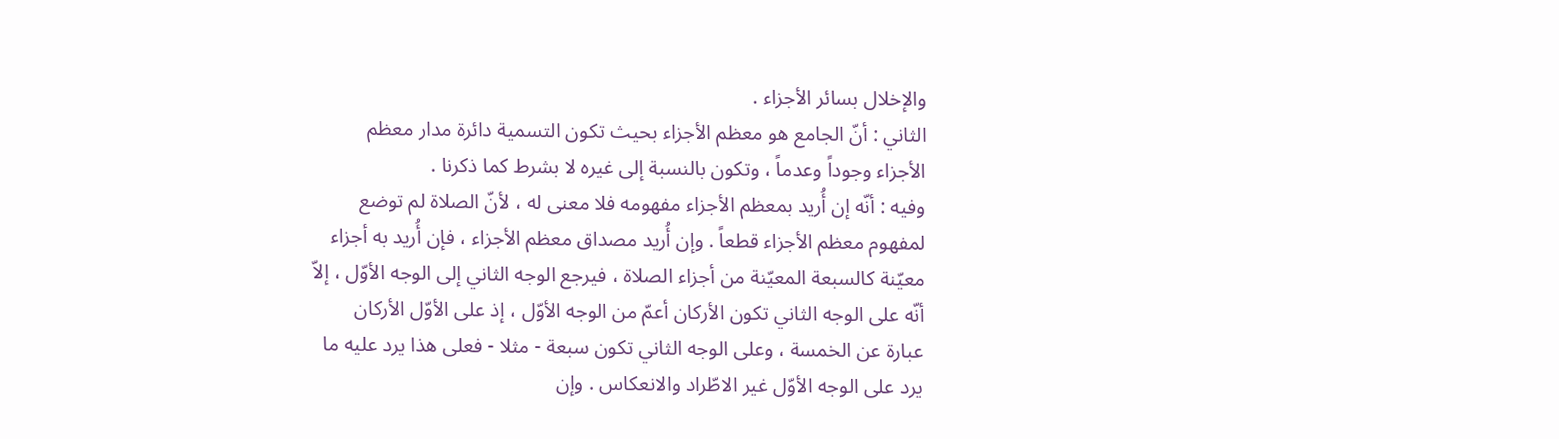والإخلال بسائر الأجزاء .
الثاني : أنّ الجامع هو معظم الأجزاء بحيث تكون التسمية دائرة مدار معظم
الأجزاء وجوداً وعدماً ، وتكون بالنسبة إلى غيره لا بشرط كما ذكرنا .
وفيه : أنّه إن أُريد بمعظم الأجزاء مفهومه فلا معنى له ، لأنّ الصلاة لم توضع
لمفهوم معظم الأجزاء قطعاً . وإن أُريد مصداق معظم الأجزاء ، فإن أُريد به أجزاء
معيّنة كالسبعة المعيّنة من أجزاء الصلاة ، فيرجع الوجه الثاني إلى الوجه الأوّل ، إلاّ
أنّه على الوجه الثاني تكون الأركان أعمّ من الوجه الأوّل ، إذ على الأوّل الأركان
عبارة عن الخمسة ، وعلى الوجه الثاني تكون سبعة - مثلا - فعلى هذا يرد عليه ما
يرد على الوجه الأوّل غير الاطّراد والانعكاس . وإن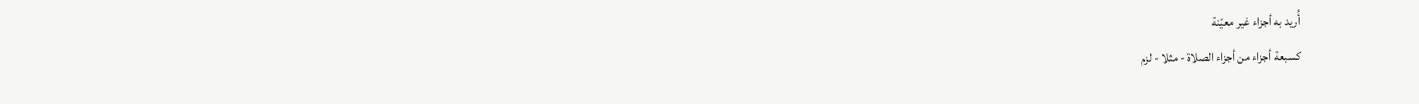أُريد به أجزاء غير معيّنة
كسبعة أجزاء من أجزاء الصلاة - مثلا - لزم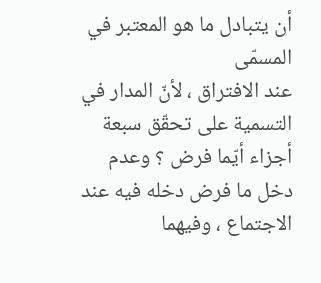أن يتبادل ما هو المعتبر في المسمّى
عند الافتراق ، لأنّ المدار في التسمية على تحقّق سبعة أجزاء أيّما فرض ؟ وعدم
دخل ما فرض دخله فيه عند الاجتماع ، وفيهما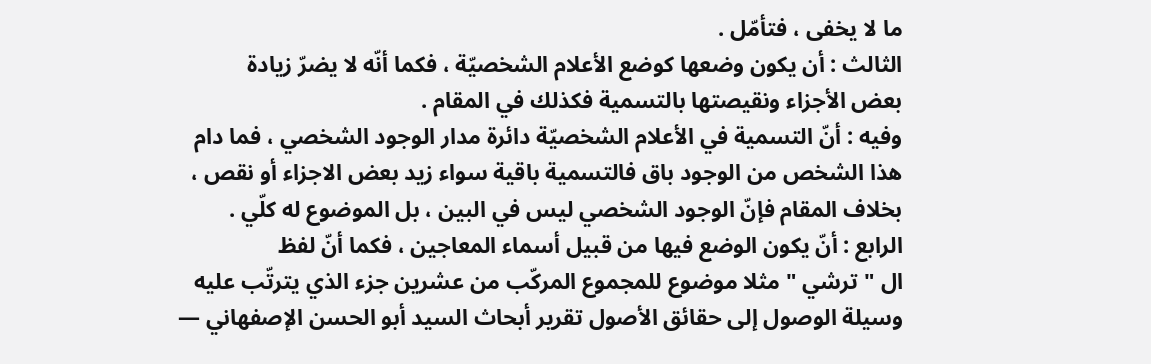ما لا يخفى ، فتأمّل .
الثالث : أن يكون وضعها كوضع الأعلام الشخصيّة ، فكما أنّه لا يضرّ زيادة
بعض الأجزاء ونقيصتها بالتسمية فكذلك في المقام .
وفيه : أنّ التسمية في الأعلام الشخصيّة دائرة مدار الوجود الشخصي ، فما دام
هذا الشخص من الوجود باق فالتسمية باقية سواء زيد بعض الاجزاء أو نقص ،
بخلاف المقام فإنّ الوجود الشخصي ليس في البين ، بل الموضوع له كلّي .
الرابع : أنّ يكون الوضع فيها من قبيل أسماء المعاجين ، فكما أنّ لفظ
ال " ترشي " مثلا موضوع للمجموع المركّب من عشرين جزء الذي يترتّب عليه
وسيلة الوصول إلى حقائق الأصول تقرير أبحاث السيد أبو الحسن الإصفهاني —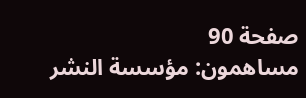صفحة 90
مساهمون: مؤسسة النشر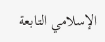الإسلامي التابعة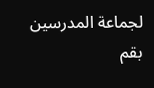لجماعة المدرسين بقم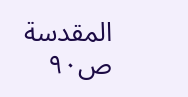المقدسة
ص٩٠